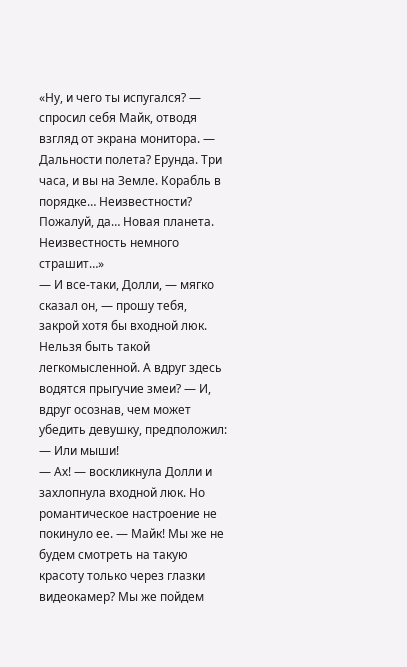«Ну, и чего ты испугался? — спросил себя Майк, отводя взгляд от экрана монитора. — Дальности полета? Ерунда. Три часа, и вы на Земле. Корабль в порядке… Неизвестности? Пожалуй, да… Новая планета. Неизвестность немного страшит…»
— И все-таки, Долли, — мягко сказал он, — прошу тебя, закрой хотя бы входной люк. Нельзя быть такой легкомысленной. А вдруг здесь водятся прыгучие змеи? — И, вдруг осознав, чем может убедить девушку, предположил: — Или мыши!
— Ах! — воскликнула Долли и захлопнула входной люк. Но романтическое настроение не покинуло ее. — Майк! Мы же не будем смотреть на такую красоту только через глазки видеокамер? Мы же пойдем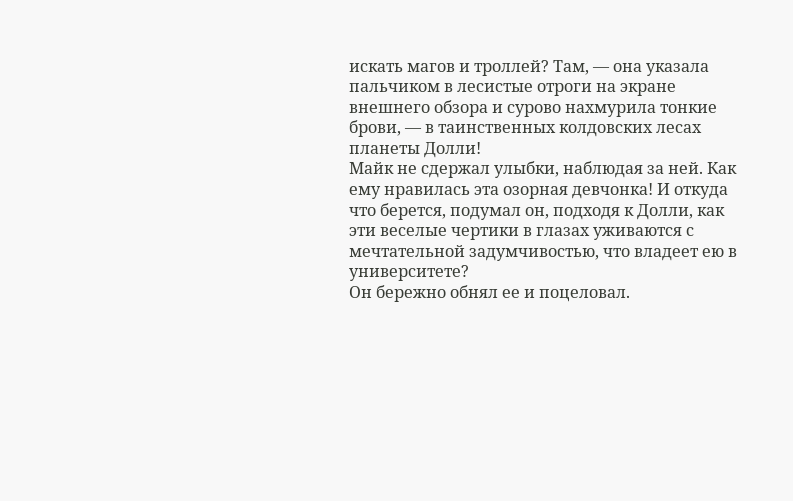искать магов и троллей? Там, — она указала пальчиком в лесистые отроги на экране внешнего обзора и сурово нахмурила тонкие брови, — в таинственных колдовских лесах планеты Долли!
Майк не сдержал улыбки, наблюдая за ней. Как ему нравилась эта озорная девчонка! И откуда что берется, подумал он, подходя к Долли, как эти веселые чертики в глазах уживаются с мечтательной задумчивостью, что владеет ею в университете?
Он бережно обнял ее и поцеловал.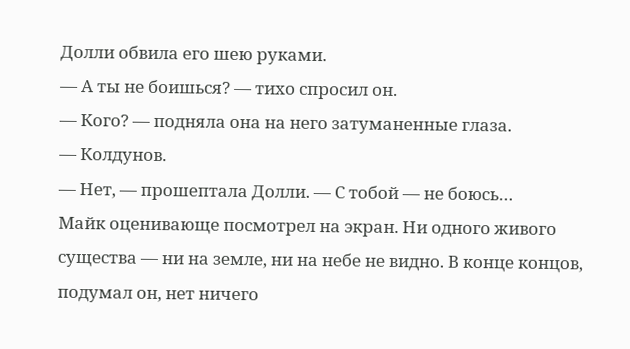Долли обвила его шею руками.
— А ты не боишься? — тихо спросил он.
— Кого? — подняла она на него затуманенные глаза.
— Колдунов.
— Нет, — прошептала Долли. — С тобой — не боюсь…
Майк оценивающе посмотрел на экран. Ни одного живого существа — ни на земле, ни на небе не видно. В конце концов, подумал он, нет ничего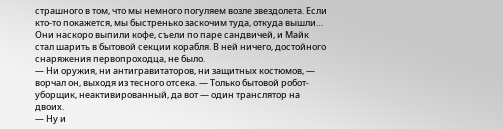страшного в том, что мы немного погуляем возле звездолета. Если кто-то покажется, мы быстренько заскочим туда, откуда вышли…
Они наскоро выпили кофе, съели по паре сандвичей, и Майк стал шарить в бытовой секции корабля. В ней ничего, достойного снаряжения первопроходца, не было.
— Ни оружия, ни антигравитаторов, ни защитных костюмов, — ворчал он, выходя из тесного отсека. — Только бытовой робот-уборщик, неактивированный, да вот — один транслятор на двоих.
— Ну и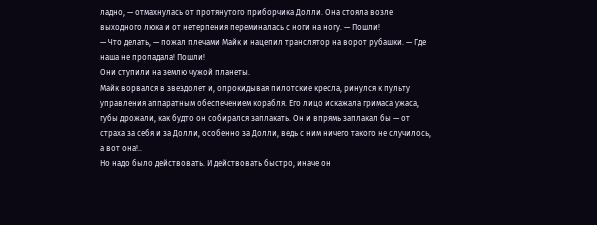ладно, — отмахнулась от протянутого приборчика Долли. Она стояла возле выходного люка и от нетерпения переминалась с ноги на ногу. — Пошли!
— Что делать, — пожал плечами Майк и нацепил транслятор на ворот рубашки. — Где наша не пропадала! Пошли!
Они ступили на землю чужой планеты.
Майк ворвался в звездолет и, опрокидывая пилотские кресла, ринулся к пульту управления аппаратным обеспечением корабля. Его лицо искажала гримаса ужаса, губы дрожали, как будто он собирался заплакать. Он и впрямь заплакал бы — от страха за себя и за Долли, особенно за Долли, ведь с ним ничего такого не случилось, а вот она!..
Но надо было действовать. И действовать быстро, иначе он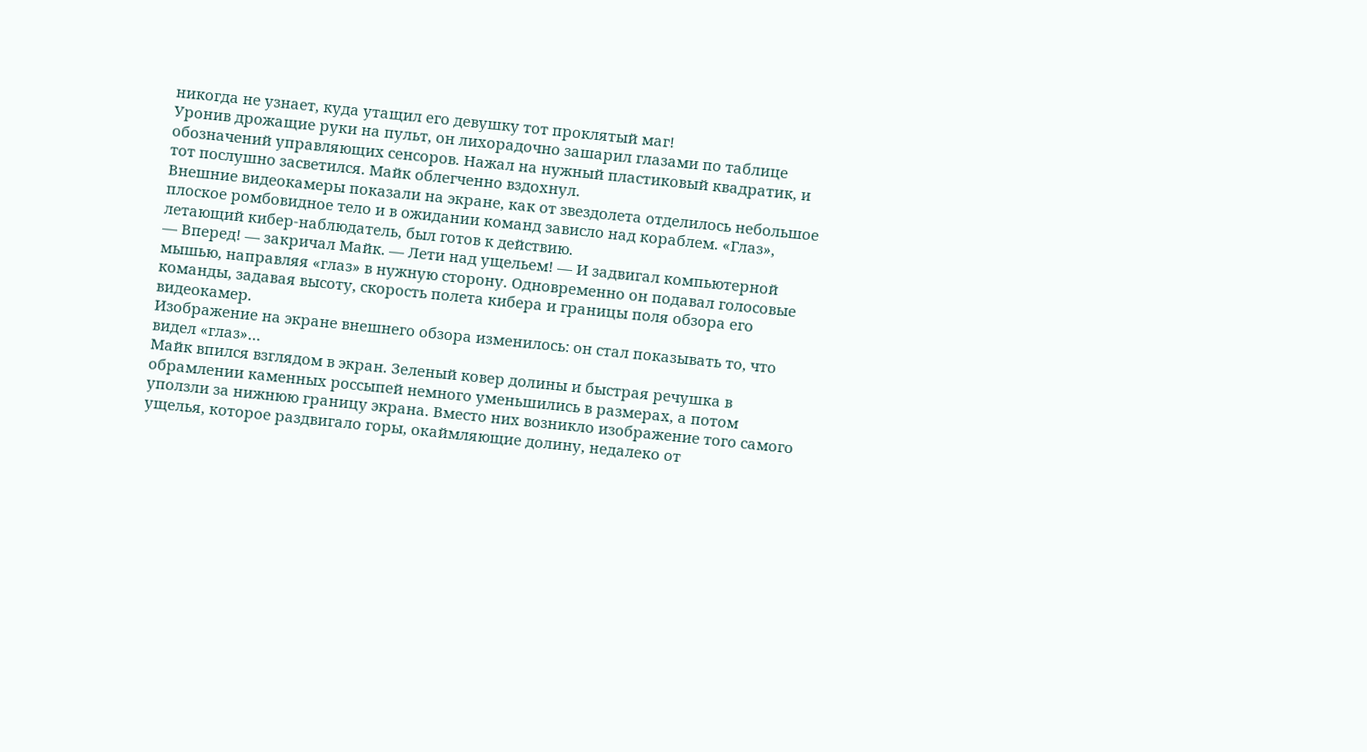никогда не узнает, куда утащил его девушку тот проклятый маг!
Уронив дрожащие руки на пульт, он лихорадочно зашарил глазами по таблице обозначений управляющих сенсоров. Нажал на нужный пластиковый квадратик, и тот послушно засветился. Майк облегченно вздохнул.
Внешние видеокамеры показали на экране, как от звездолета отделилось небольшое плоское ромбовидное тело и в ожидании команд зависло над кораблем. «Глаз», летающий кибер-наблюдатель, был готов к действию.
— Вперед! — закричал Майк. — Лети над ущельем! — И задвигал компьютерной мышью, направляя «глаз» в нужную сторону. Одновременно он подавал голосовые команды, задавая высоту, скорость полета кибера и границы поля обзора его видеокамер.
Изображение на экране внешнего обзора изменилось: он стал показывать то, что видел «глаз»…
Майк впился взглядом в экран. Зеленый ковер долины и быстрая речушка в обрамлении каменных россыпей немного уменьшились в размерах, а потом уползли за нижнюю границу экрана. Вместо них возникло изображение того самого ущелья, которое раздвигало горы, окаймляющие долину, недалеко от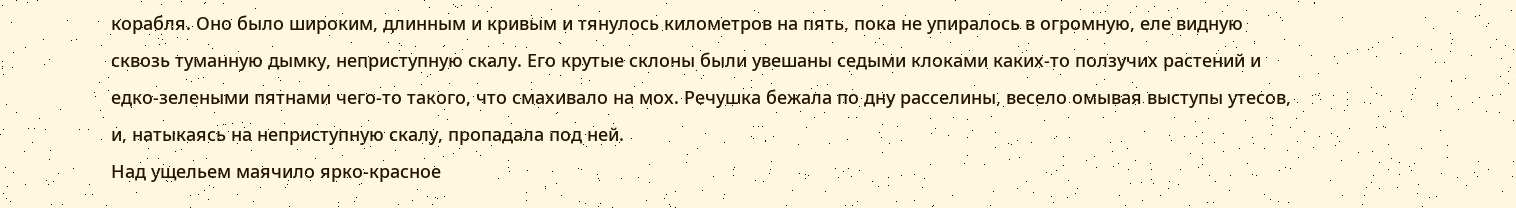корабля. Оно было широким, длинным и кривым и тянулось километров на пять, пока не упиралось в огромную, еле видную сквозь туманную дымку, неприступную скалу. Его крутые склоны были увешаны седыми клоками каких-то ползучих растений и едко-зелеными пятнами чего-то такого, что смахивало на мох. Речушка бежала по дну расселины, весело омывая выступы утесов, и, натыкаясь на неприступную скалу, пропадала под ней.
Над ущельем маячило ярко-красное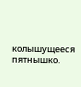колышущееся пятнышко.